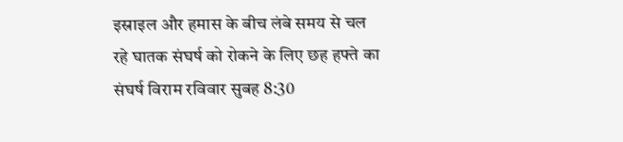इस्राइल और हमास के बीच लंबे समय से चल रहे घातक संघर्ष को रोकने के लिए छह हफ्ते का संघर्ष विराम रविवार सुबह 8:30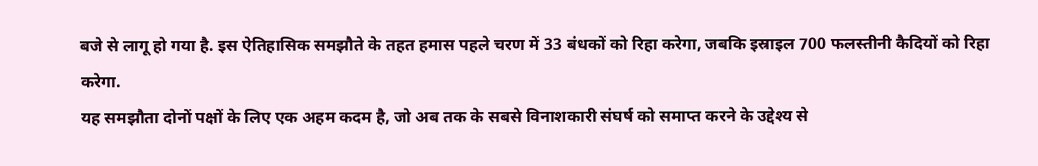बजे से लागू हो गया है. इस ऐतिहासिक समझौते के तहत हमास पहले चरण में 33 बंधकों को रिहा करेगा, जबकि इस्राइल 700 फलस्तीनी कैदियों को रिहा करेगा.
यह समझौता दोनों पक्षों के लिए एक अहम कदम है, जो अब तक के सबसे विनाशकारी संघर्ष को समाप्त करने के उद्देश्य से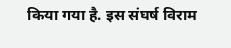किया गया है. इस संघर्ष विराम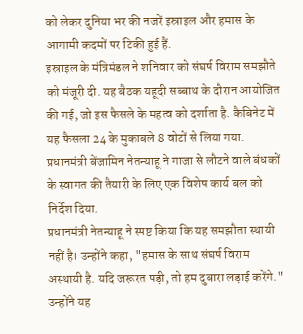को लेकर दुनिया भर की नजरें इस्राइल और हमास के आगामी कदमों पर टिकी हुई हैं.
इस्राइल के मंत्रिमंडल ने शनिवार को संघर्ष विराम समझौते को मंजूरी दी. यह बैठक यहूदी सब्बाथ के दौरान आयोजित की गई, जो इस फैसले के महत्व को दर्शाता है. कैबिनेट में यह फैसला 24 के मुकाबले 8 वोटों से लिया गया. प्रधानमंत्री बेंजामिन नेतन्याहू ने गाजा से लौटने वाले बंधकों के स्वागत की तैयारी के लिए एक विशेष कार्य बल को निर्देश दिया.
प्रधानमंत्री नेतन्याहू ने स्पष्ट किया कि यह समझौता स्थायी नहीं है। उन्होंने कहा, "हमास के साथ संघर्ष विराम अस्थायी है. यदि जरूरत पड़ी, तो हम दुबारा लड़ाई करेंगे." उन्होंने यह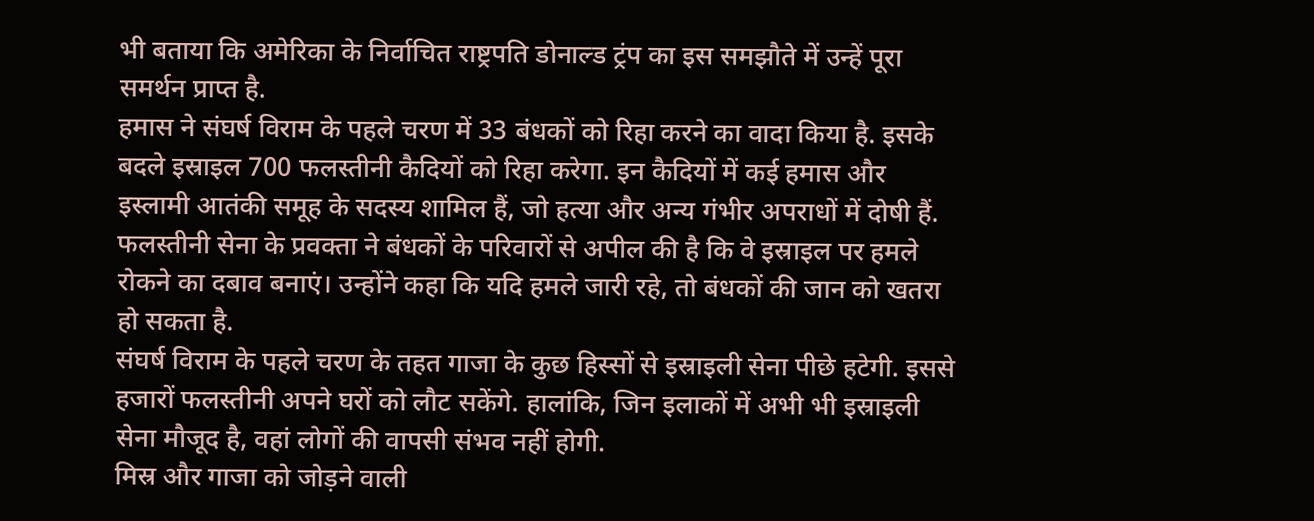भी बताया कि अमेरिका के निर्वाचित राष्ट्रपति डोनाल्ड ट्रंप का इस समझौते में उन्हें पूरा समर्थन प्राप्त है.
हमास ने संघर्ष विराम के पहले चरण में 33 बंधकों को रिहा करने का वादा किया है. इसके बदले इस्राइल 700 फलस्तीनी कैदियों को रिहा करेगा. इन कैदियों में कई हमास और इस्लामी आतंकी समूह के सदस्य शामिल हैं, जो हत्या और अन्य गंभीर अपराधों में दोषी हैं.
फलस्तीनी सेना के प्रवक्ता ने बंधकों के परिवारों से अपील की है कि वे इस्राइल पर हमले रोकने का दबाव बनाएं। उन्होंने कहा कि यदि हमले जारी रहे, तो बंधकों की जान को खतरा हो सकता है.
संघर्ष विराम के पहले चरण के तहत गाजा के कुछ हिस्सों से इस्राइली सेना पीछे हटेगी. इससे हजारों फलस्तीनी अपने घरों को लौट सकेंगे. हालांकि, जिन इलाकों में अभी भी इस्राइली सेना मौजूद है, वहां लोगों की वापसी संभव नहीं होगी.
मिस्र और गाजा को जोड़ने वाली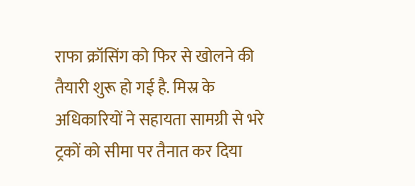राफा क्रॉसिंग को फिर से खोलने की तैयारी शुरू हो गई है. मिस्र के अधिकारियों ने सहायता सामग्री से भरे ट्रकों को सीमा पर तैनात कर दिया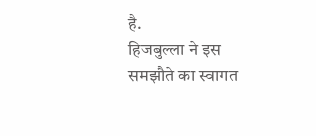है.
हिजबुल्ला ने इस समझौते का स्वागत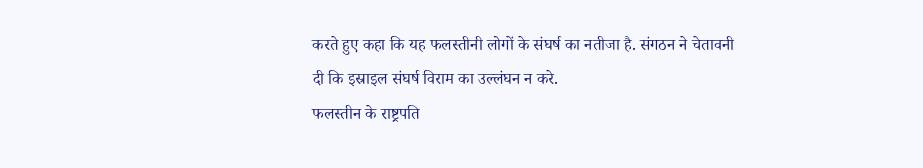करते हुए कहा कि यह फलस्तीनी लोगों के संघर्ष का नतीजा है. संगठन ने चेतावनी दी कि इस्राइल संघर्ष विराम का उल्लंघन न करे.
फलस्तीन के राष्ट्रपति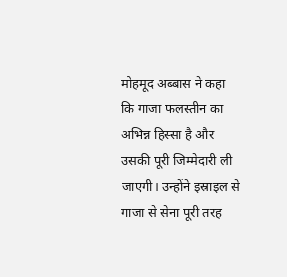मोहमूद अब्बास ने कहा कि गाजा फलस्तीन का अभिन्न हिस्सा है और उसकी पूरी जिम्मेदारी ली जाएगी। उन्होंने इस्राइल से गाजा से सेना पूरी तरह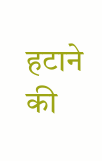हटाने की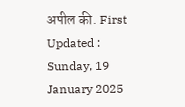अपील की. First Updated : Sunday, 19 January 2025